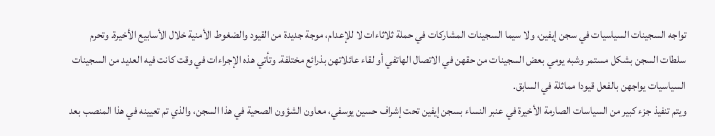تواجه السجينات السياسيات في سجن إيفين، ولا سيما السجينات المشاركات في حملة ثلاثاءات لا للإعدام، موجة جديدة من القيود والضغوط الأمنية خلال الأسابيع الأخيرة. وتحرم سلطات السجن بشكل مستمر وشبه يومي بعض السجينات من حقهن في الاتصال الهاتفي أو لقاء عائلاتهن بذرائع مختلفة. وتأتي هذه الإجراءات في وقت كانت فيه العديد من السجينات السياسيات يواجهن بالفعل قيودا مماثلة في السابق.
ويتم تنفيذ جزء كبير من السياسات الصارمة الأخيرة في عنبر النساء بسجن إيفين تحت إشراف حسين يوسفي، معاون الشؤون الصحية في هذا السجن، والذي تم تعيينه في هذا المنصب بعد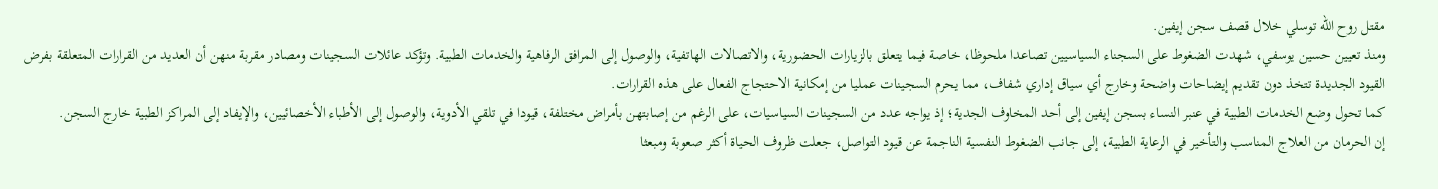مقتل روح الله توسلي خلال قصف سجن إيفين.
ومنذ تعيين حسين يوسفي، شهدت الضغوط على السجناء السياسيين تصاعدا ملحوظا، خاصة فيما يتعلق بالزيارات الحضورية، والاتصالات الهاتفية، والوصول إلى المرافق الرفاهية والخدمات الطبية. وتؤكد عائلات السجينات ومصادر مقربة منهن أن العديد من القرارات المتعلقة بفرض القيود الجديدة تتخذ دون تقديم إيضاحات واضحة وخارج أي سياق إداري شفاف، مما يحرم السجينات عمليا من إمكانية الاحتجاج الفعال على هذه القرارات.
كما تحول وضع الخدمات الطبية في عنبر النساء بسجن إيفين إلى أحد المخاوف الجدية؛ إذ يواجه عدد من السجينات السياسيات، على الرغم من إصابتهن بأمراض مختلفة، قيودا في تلقي الأدوية، والوصول إلى الأطباء الأخصائيين، والإيفاد إلى المراكز الطبية خارج السجن.
إن الحرمان من العلاج المناسب والتأخير في الرعاية الطبية، إلى جانب الضغوط النفسية الناجمة عن قيود التواصل، جعلت ظروف الحياة أكثر صعوبة ومبعثا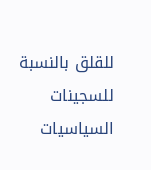للقلق بالنسبة للسجينات السياسيات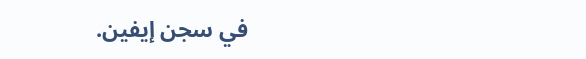في سجن إيفين.